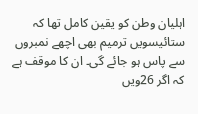اہلیان وطن کو یقین کامل تھا کہ ستائیسویں ترمیم بھی اچھے نمبروں سے پاس ہو جائے گی۔ ان کا موقف ہے کہ اگر 26ویں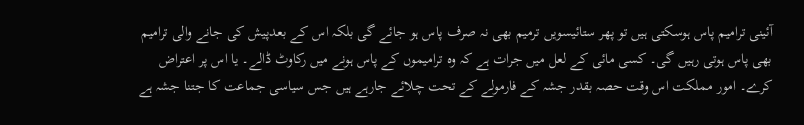آئینی ترامیم پاس ہوسکتی ہیں تو پھر ستائیسویں ترمیم بھی نہ صرف پاس ہو جائے گی بلکہ اس کے بعدپیش کی جانے والی ترامیم بھی پاس ہوتی رہیں گی۔ کسی مائی کے لعل میں جرات ہے کہ وہ ترامیموں کے پاس ہونے میں رکاوٹ ڈالے۔ یا اس پر اعتراض کرے۔ امور مملکت اس وقت حصہ بقدر جشہ کے فارمولے کے تحت چلائے جارہے ہیں جس سیاسی جماعت کا جتنا جشہ ہے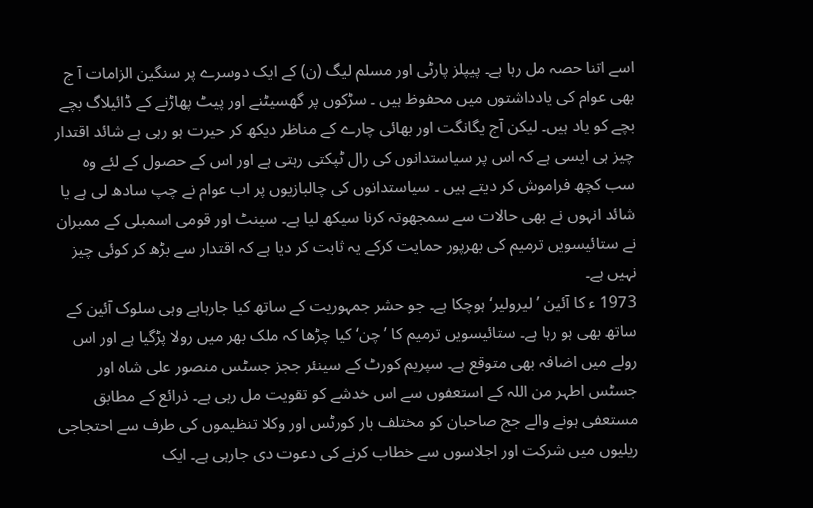اسے اتنا حصہ مل رہا ہے۔ پیپلز پارٹی اور مسلم لیگ (ن) کے ایک دوسرے پر سنگین الزامات آ ج بھی عوام کی یادداشتوں میں محفوظ ہیں ۔ سڑکوں پر گھسیٹنے اور پیٹ پھاڑنے کے ڈائیلاگ بچے بچے کو یاد ہیں۔ لیکن آج یگانگت اور بھائی چارے کے مناظر دیکھ کر حیرت ہو رہی ہے شائد اقتدار چیز ہی ایسی ہے کہ اس پر سیاستدانوں کی رال ٹپکتی رہتی ہے اور اس کے حصول کے لئے وہ سب کچھ فراموش کر دیتے ہیں ۔ سیاستدانوں کی چالبازیوں پر اب عوام نے چپ سادھ لی ہے یا شائد انہوں نے بھی حالات سے سمجھوتہ کرنا سیکھ لیا ہے۔ سینٹ اور قومی اسمبلی کے ممبران نے ستائیسویں ترمیم کی بھرپور حمایت کرکے یہ ثابت کر دیا ہے کہ اقتدار سے بڑھ کر کوئی چیز نہیں ہے۔
1973 ء کا آئین ’لیرولیر‘ ہوچکا ہے۔ جو حشر جمہوریت کے ساتھ کیا جارہاہے وہی سلوک آئین کے ساتھ بھی ہو رہا ہے۔ ستائیسویں ترمیم کا ’چن‘ کیا چڑھا کہ ملک بھر میں رولا پڑگیا ہے اور اس رولے میں اضافہ بھی متوقع ہے۔ سپریم کورٹ کے سینئر ججز جسٹس منصور علی شاہ اور جسٹس اطہر من اللہ کے استعفوں سے اس خدشے کو تقویت مل رہی ہے۔ ذرائع کے مطابق مستعفی ہونے والے جج صاحبان کو مختلف بار کورٹس اور وکلا تنظیموں کی طرف سے احتجاجی ریلیوں میں شرکت اور اجلاسوں سے خطاب کرنے کی دعوت دی جارہی ہے۔ ایک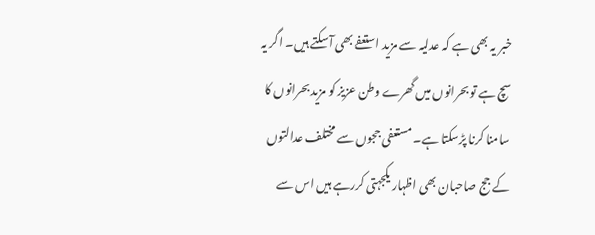خبر یہ بھی ہے کہ عدلیہ سے مزید استعفے بھی آسکتے ہیں۔ اگر یہ سچ ہے تو بحرانوں میں گھرے وطن عزیز کو مزید بحرانوں کا سامنا کرنا پڑسکتا ہے۔ مستعفی ججوں سے مختلف عدالتوں کے جج صاحبان بھی اظہار یکجہتی کررہے ہیں اس سے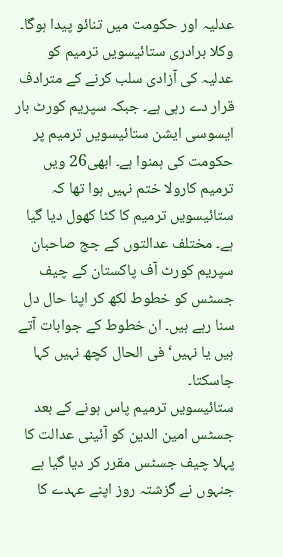عدلیہ اور حکومت میں تنائو پیدا ہوگا۔ وکلا برادری ستائیسویں ترمیم کو عدلیہ کی آزادی سلب کرنے کے مترادف قرار دے رہی ہے۔ جبکہ سپریم کورٹ بار ایسوسی ایشن ستائیسویں ترمیم پر حکومت کی ہمنوا ہے۔ ابھی26 ویں ترمیم کارولا ختم نہیں ہوا تھا کہ ستائیسویں ترمیم کا کٹا کھول دیا گیا ہے۔ مختلف عدالتوں کے جج صاحبان سپریم کورٹ آف پاکستان کے چیف جسٹس کو خطوط لکھ کر اپنا حال دل سنا رہے ہیں۔ ان خطوط کے جوابات آتے ہیں یا نہیں‘ فی الحال کچھ نہیں کہا جاسکتا۔
ستائیسویں ترمیم پاس ہونے کے بعد جسٹس امین الدین کو آئینی عدالت کا پہلا چیف جسٹس مقرر کر دیا گیا ہے جنہوں نے گزشتہ روز اپنے عہدے کا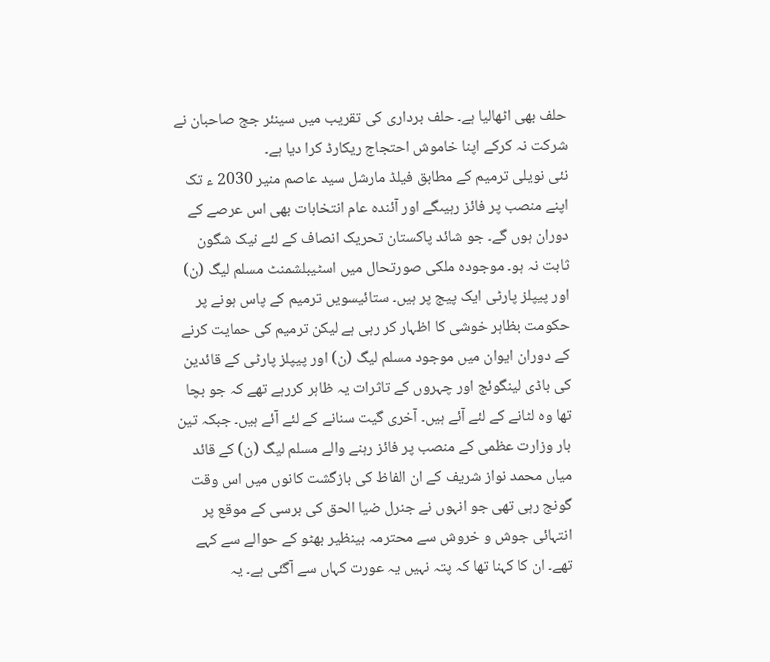حلف بھی اٹھالیا ہے۔ حلف برداری کی تقریب میں سینئر جج صاحبان نے شرکت نہ کرکے اپنا خاموش احتجاج ریکارڈ کرا دیا ہے۔
نئی نویلی ترمیم کے مطابق فیلڈ مارشل سید عاصم منیر 2030 ء تک اپنے منصب پر فائز رہیںگے اور آئندہ عام انتخابات بھی اس عرصے کے دوران ہوں گے۔ جو شائد پاکستان تحریک انصاف کے لئے نیک شگون ثابت نہ ہو۔ موجودہ ملکی صورتحال میں اسٹیبلشمنٹ مسلم لیگ (ن) اور پیپلز پارٹی ایک پیج پر ہیں۔ ستائیسویں ترمیم کے پاس ہونے پر حکومت بظاہر خوشی کا اظہار کر رہی ہے لیکن ترمیم کی حمایت کرنے کے دوران ایوان میں موجود مسلم لیگ (ن) اور پیپلز پارٹی کے قائدین کی باڈی لینگوئج اور چہروں کے تاثرات یہ ظاہر کررہے تھے کہ جو بچا تھا وہ لٹانے کے لئے آئے ہیں۔ آخری گیت سنانے کے لئے آئے ہیں۔ جبکہ تین بار وزارت عظمی کے منصب پر فائز رہنے والے مسلم لیگ (ن) کے قائد میاں محمد نواز شریف کے ان الفاظ کی بازگشت کانوں میں اس وقت گونج رہی تھی جو انہوں نے جنرل ضیا الحق کی برسی کے موقع پر انتہائی جوش و خروش سے محترمہ بینظیر بھٹو کے حوالے سے کہے تھے۔ ان کا کہنا تھا کہ پتہ نہیں یہ عورت کہاں سے آگئی ہے۔ یہ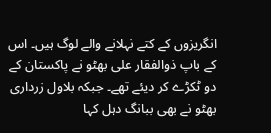انگریزوں کے کتے نہلانے والے لوگ ہیں۔ اس کے باپ ذوالفقار علی بھٹو نے پاکستان کے دو ٹکڑے کر دیئے تھے۔ جبکہ بلاول زرداری بھٹو نے بھی ببانگ دہل کہا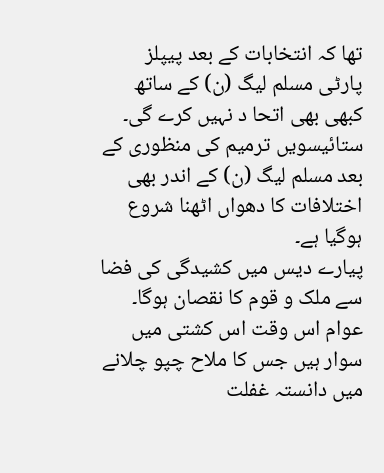تھا کہ انتخابات کے بعد پیپلز پارٹی مسلم لیگ (ن) کے ساتھ کبھی بھی اتحا د نہیں کرے گی۔ ستائیسویں ترمیم کی منظوری کے بعد مسلم لیگ (ن) کے اندر بھی اختلافات کا دھواں اٹھنا شروع ہوگیا ہے۔
پیارے دیس میں کشیدگی کی فضا سے ملک و قوم کا نقصان ہوگا۔ عوام اس وقت اس کشتی میں سوار ہیں جس کا ملاح چپو چلانے میں دانستہ غفلت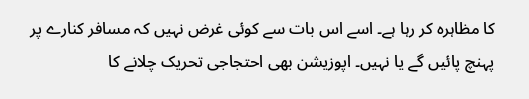کا مظاہرہ کر رہا ہے۔ اسے اس بات سے کوئی غرض نہیں کہ مسافر کنارے پر پہنچ پائیں گے یا نہیں۔ اپوزیشن بھی احتجاجی تحریک چلانے کا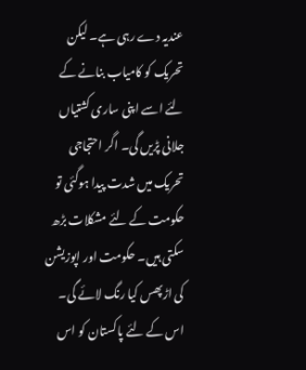عندیہ دے رہی ہے۔ لیکن تحریک کو کامیاب بنانے کے لئے اسے اپنی ساری کشتیاں جلانی پڑیں گی۔ اگر احتجاجی تحریک میں شدت پیدا ہوگئی تو حکومت کے لئے مشکلات بڑھ سکتی ہیں۔ حکومت اور اپوزیشن کی اڑپھس کیا رنگ لائے گی۔ اس کے لئے پاکستان کو اس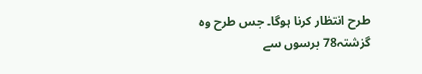طرح انتظار کرنا ہوگا۔ جس طرح وہ گزشتہ78 برسوں سے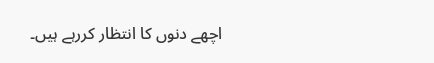اچھے دنوں کا انتظار کررہے ہیں۔